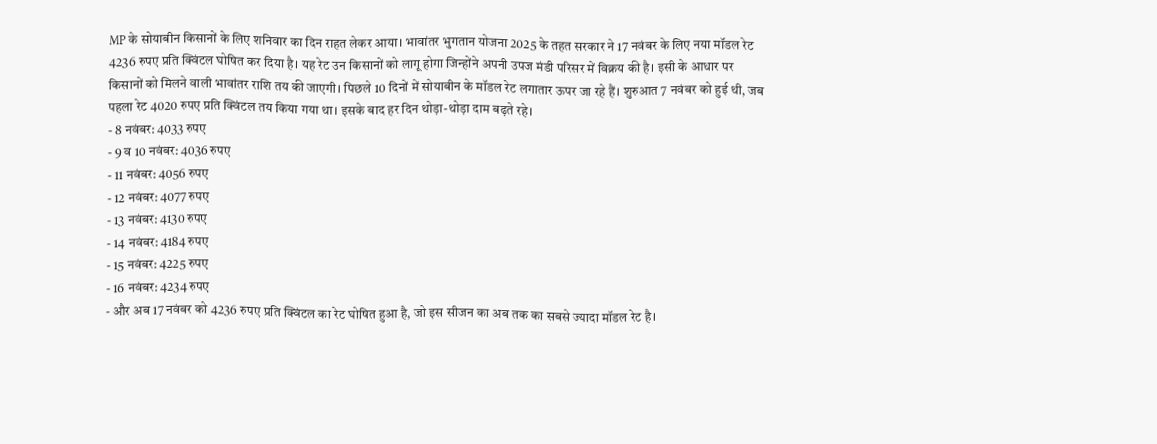MP के सोयाबीन किसानों के लिए शनिवार का दिन राहत लेकर आया। भावांतर भुगतान योजना 2025 के तहत सरकार ने 17 नवंबर के लिए नया मॉडल रेट 4236 रुपए प्रति क्विंटल घोषित कर दिया है। यह रेट उन किसानों को लागू होगा जिन्होंने अपनी उपज मंडी परिसर में विक्रय की है। इसी के आधार पर किसानों को मिलने वाली भावांतर राशि तय की जाएगी। पिछले 10 दिनों में सोयाबीन के मॉडल रेट लगातार ऊपर जा रहे हैं। शुरुआत 7 नवंबर को हुई थी, जब पहला रेट 4020 रुपए प्रति क्विंटल तय किया गया था। इसके बाद हर दिन थोड़ा-थोड़ा दाम बढ़ते रहे।
- 8 नवंबर: 4033 रुपए
- 9 व 10 नवंबर: 4036 रुपए
- 11 नवंबर: 4056 रुपए
- 12 नवंबर: 4077 रुपए
- 13 नवंबर: 4130 रुपए
- 14 नवंबर: 4184 रुपए
- 15 नवंबर: 4225 रुपए
- 16 नवंबर: 4234 रुपए
- और अब 17 नवंबर को 4236 रुपए प्रति क्विंटल का रेट घोषित हुआ है, जो इस सीजन का अब तक का सबसे ज्यादा मॉडल रेट है।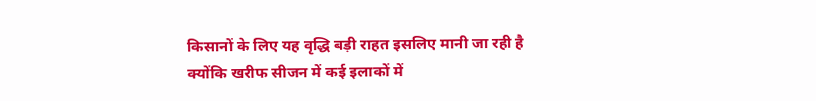किसानों के लिए यह वृद्धि बड़ी राहत इसलिए मानी जा रही है क्योंकि खरीफ सीजन में कई इलाकों में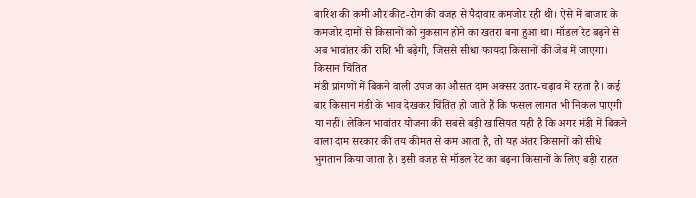बारिश की कमी और कीट-रोग की वजह से पैदावार कमजोर रही थी। ऐसे में बाजार के कमजोर दामों से किसानों को नुकसान होने का खतरा बना हुआ था। मॉडल रेट बढ़ने से अब भावांतर की राशि भी बढ़ेगी, जिससे सीधा फायदा किसानों की जेब में जाएगा।
किसान चिंतित
मंडी प्रांगणों में बिकने वाली उपज का औसत दाम अक्सर उतार-चढ़ाव में रहता है। कई बार किसान मंडी के भाव देखकर चिंतित हो जाते हैं कि फसल लागत भी निकल पाएगी या नहीं। लेकिन भावांतर योजना की सबसे बड़ी खासियत यही है कि अगर मंडी में बिकने वाला दाम सरकार की तय कीमत से कम आता है, तो यह अंतर किसानों को सीधे भुगतान किया जाता है। इसी वजह से मॉडल रेट का बढ़ना किसानों के लिए बड़ी राहत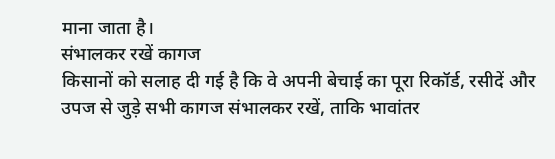माना जाता है।
संभालकर रखें कागज
किसानों को सलाह दी गई है कि वे अपनी बेचाई का पूरा रिकॉर्ड, रसीदें और उपज से जुड़े सभी कागज संभालकर रखें, ताकि भावांतर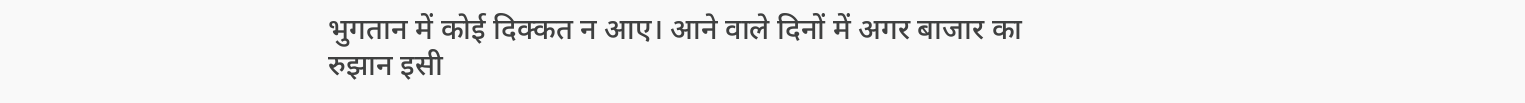भुगतान में कोई दिक्कत न आए। आने वाले दिनों में अगर बाजार का रुझान इसी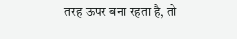तरह ऊपर बना रहता है, तो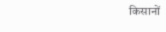किसानों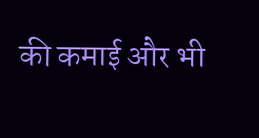की कमाई और भी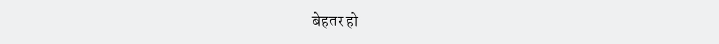बेहतर हो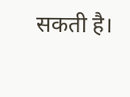सकती है।